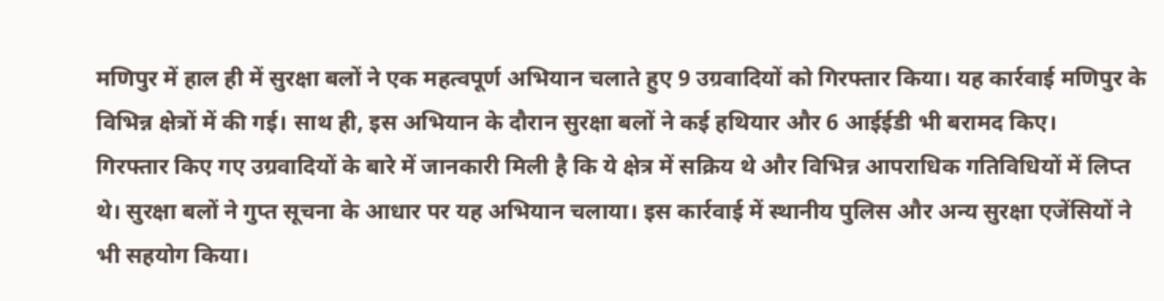मणिपुर में हाल ही में सुरक्षा बलों ने एक महत्वपूर्ण अभियान चलाते हुए 9 उग्रवादियों को गिरफ्तार किया। यह कार्रवाई मणिपुर के विभिन्न क्षेत्रों में की गई। साथ ही, इस अभियान के दौरान सुरक्षा बलों ने कई हथियार और 6 आईईडी भी बरामद किए।
गिरफ्तार किए गए उग्रवादियों के बारे में जानकारी मिली है कि ये क्षेत्र में सक्रिय थे और विभिन्न आपराधिक गतिविधियों में लिप्त थे। सुरक्षा बलों ने गुप्त सूचना के आधार पर यह अभियान चलाया। इस कार्रवाई में स्थानीय पुलिस और अन्य सुरक्षा एजेंसियों ने भी सहयोग किया।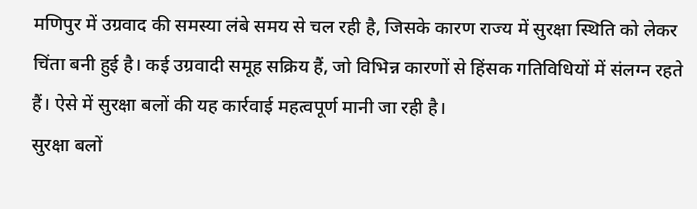मणिपुर में उग्रवाद की समस्या लंबे समय से चल रही है, जिसके कारण राज्य में सुरक्षा स्थिति को लेकर चिंता बनी हुई है। कई उग्रवादी समूह सक्रिय हैं, जो विभिन्न कारणों से हिंसक गतिविधियों में संलग्न रहते हैं। ऐसे में सुरक्षा बलों की यह कार्रवाई महत्वपूर्ण मानी जा रही है।
सुरक्षा बलों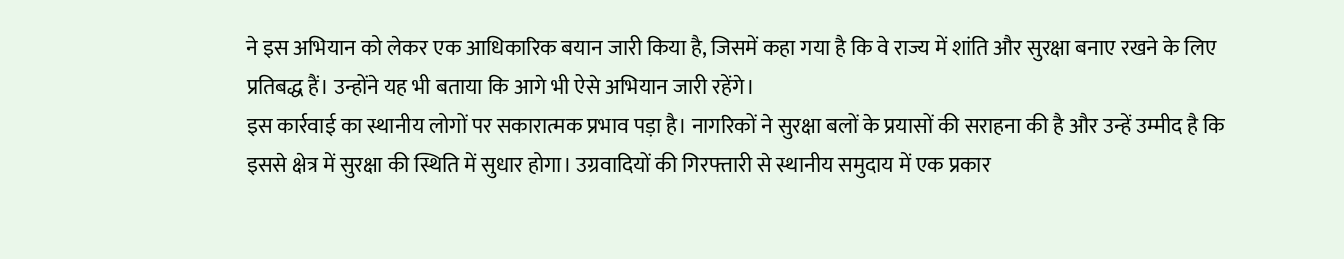ने इस अभियान को लेकर एक आधिकारिक बयान जारी किया है, जिसमें कहा गया है कि वे राज्य में शांति और सुरक्षा बनाए रखने के लिए प्रतिबद्ध हैं। उन्होंने यह भी बताया कि आगे भी ऐसे अभियान जारी रहेंगे।
इस कार्रवाई का स्थानीय लोगों पर सकारात्मक प्रभाव पड़ा है। नागरिकों ने सुरक्षा बलों के प्रयासों की सराहना की है और उन्हें उम्मीद है कि इससे क्षेत्र में सुरक्षा की स्थिति में सुधार होगा। उग्रवादियों की गिरफ्तारी से स्थानीय समुदाय में एक प्रकार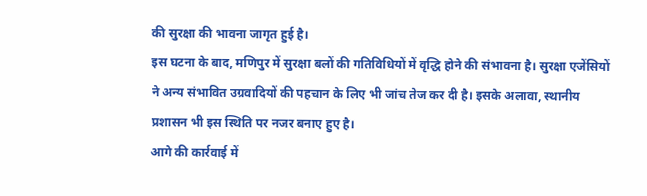की सुरक्षा की भावना जागृत हुई है।
इस घटना के बाद, मणिपुर में सुरक्षा बलों की गतिविधियों में वृद्धि होने की संभावना है। सुरक्षा एजेंसियों ने अन्य संभावित उग्रवादियों की पहचान के लिए भी जांच तेज कर दी है। इसके अलावा, स्थानीय प्रशासन भी इस स्थिति पर नजर बनाए हुए है।
आगे की कार्रवाई में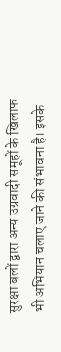सुरक्षा बलों द्वारा अन्य उग्रवादी समूहों के खिलाफ भी अभियान चलाए जाने की संभावना है। इसके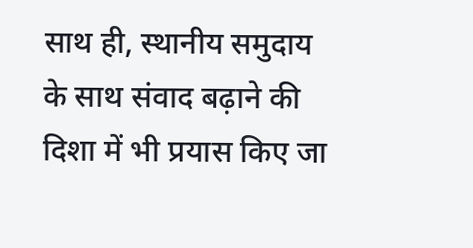साथ ही, स्थानीय समुदाय के साथ संवाद बढ़ाने की दिशा में भी प्रयास किए जा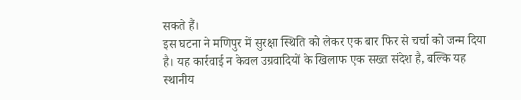सकते हैं।
इस घटना ने मणिपुर में सुरक्षा स्थिति को लेकर एक बार फिर से चर्चा को जन्म दिया है। यह कार्रवाई न केवल उग्रवादियों के खिलाफ एक सख्त संदेश है, बल्कि यह स्थानीय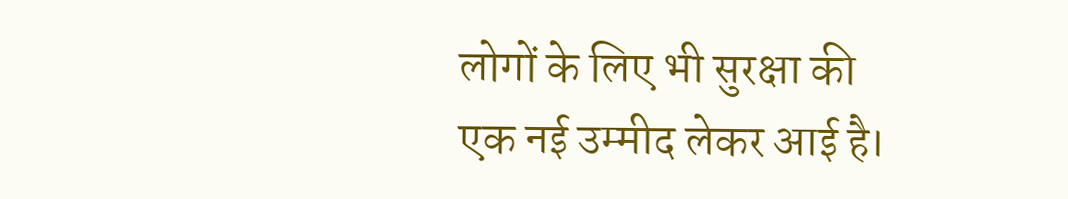लोगों के लिए भी सुरक्षा की एक नई उम्मीद लेकर आई है।